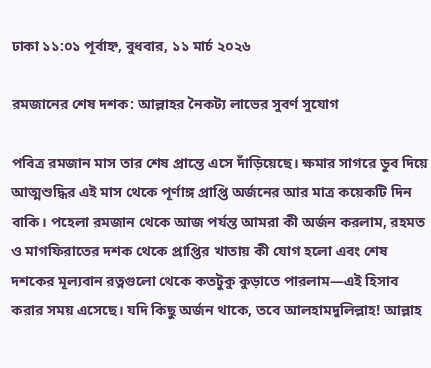ঢাকা ১১:০১ পূর্বাহ্ন, বুধবার, ১১ মার্চ ২০২৬

রমজানের শেষ দশক: আল্লাহর নৈকট্য লাভের সুবর্ণ সুযোগ

পবিত্র রমজান মাস তার শেষ প্রান্তে এসে দাঁড়িয়েছে। ক্ষমার সাগরে ডুব দিয়ে আত্মশুদ্ধির এই মাস থেকে পূর্ণাঙ্গ প্রাপ্তি অর্জনের আর মাত্র কয়েকটি দিন বাকি। পহেলা রমজান থেকে আজ পর্যন্ত আমরা কী অর্জন করলাম, রহমত ও মাগফিরাতের দশক থেকে প্রাপ্তির খাতায় কী যোগ হলো এবং শেষ দশকের মূল্যবান রত্নগুলো থেকে কতটুকু কুড়াতে পারলাম—এই হিসাব করার সময় এসেছে। যদি কিছু অর্জন থাকে, তবে আলহামদুলিল্লাহ! আল্লাহ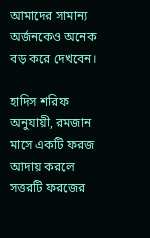আমাদের সামান্য অর্জনকেও অনেক বড় করে দেখবেন।

হাদিস শরিফ অনুযায়ী, রমজান মাসে একটি ফরজ আদায় করলে সত্তরটি ফরজের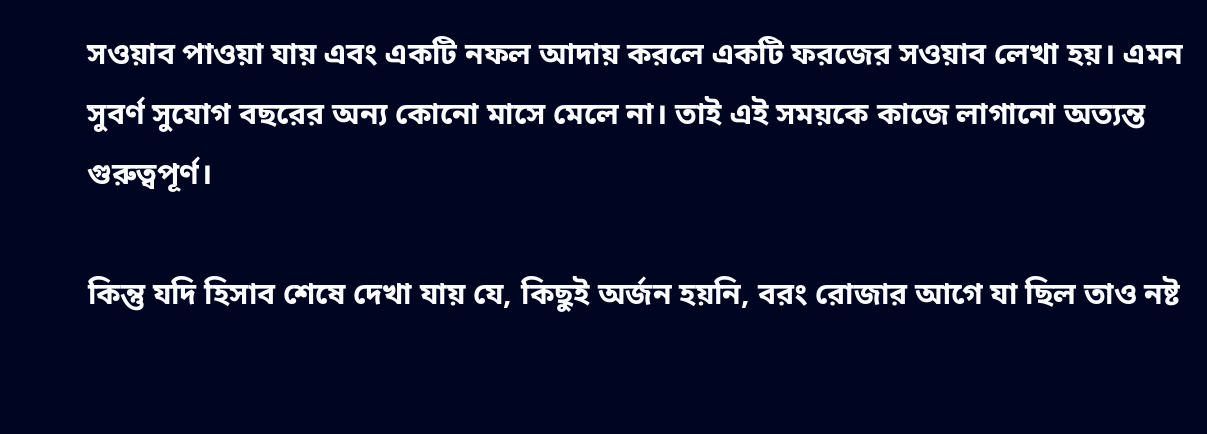সওয়াব পাওয়া যায় এবং একটি নফল আদায় করলে একটি ফরজের সওয়াব লেখা হয়। এমন সুবর্ণ সুযোগ বছরের অন্য কোনো মাসে মেলে না। তাই এই সময়কে কাজে লাগানো অত্যন্ত গুরুত্বপূর্ণ।

কিন্তু যদি হিসাব শেষে দেখা যায় যে, কিছুই অর্জন হয়নি, বরং রোজার আগে যা ছিল তাও নষ্ট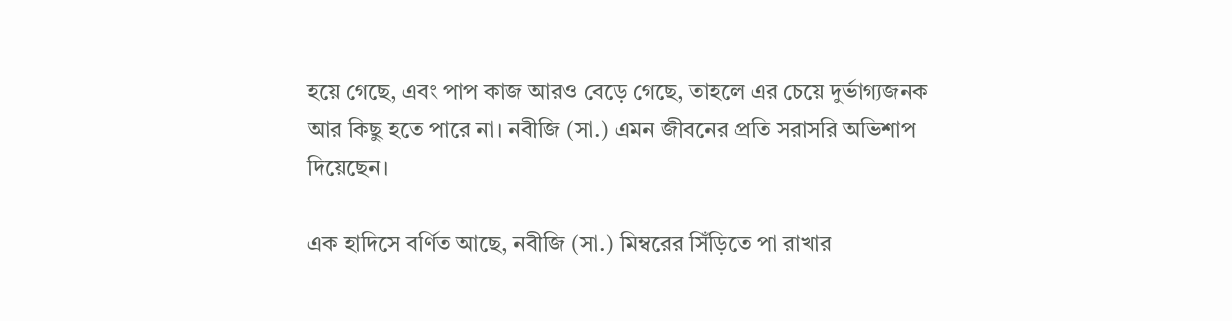হয়ে গেছে, এবং পাপ কাজ আরও বেড়ে গেছে, তাহলে এর চেয়ে দুর্ভাগ্যজনক আর কিছু হতে পারে না। নবীজি (সা.) এমন জীবনের প্রতি সরাসরি অভিশাপ দিয়েছেন।

এক হাদিসে বর্ণিত আছে, নবীজি (সা.) মিম্বরের সিঁড়িতে পা রাখার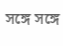সঙ্গে সঙ্গে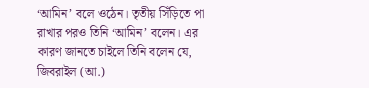‘আমিন’ বলে ওঠেন। তৃতীয় সিঁড়িতে পা রাখার পরও তিনি ‘আমিন’ বলেন। এর কারণ জানতে চাইলে তিনি বলেন যে, জিবরাইল (আ.)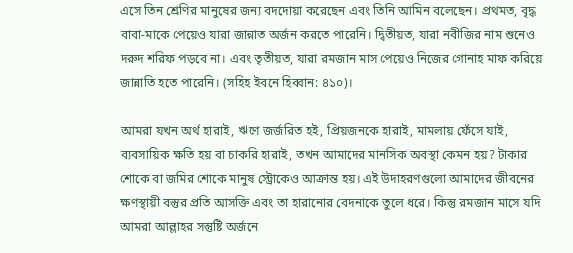এসে তিন শ্রেণির মানুষের জন্য বদদোয়া করেছেন এবং তিনি আমিন বলেছেন। প্রথমত, বৃদ্ধ বাবা-মাকে পেয়েও যারা জান্নাত অর্জন করতে পারেনি। দ্বিতীয়ত, যারা নবীজির নাম শুনেও দরুদ শরিফ পড়বে না। এবং তৃতীয়ত, যারা রমজান মাস পেয়েও নিজের গোনাহ মাফ করিয়ে জান্নাতি হতে পারেনি। (সহিহ ইবনে হিব্বান: ৪১০)।

আমরা যখন অর্থ হারাই, ঋণে জর্জরিত হই, প্রিয়জনকে হারাই, মামলায় ফেঁসে যাই, ব্যবসায়িক ক্ষতি হয় বা চাকরি হারাই, তখন আমাদের মানসিক অবস্থা কেমন হয়? টাকার শোকে বা জমির শোকে মানুষ স্ট্রোকেও আক্রান্ত হয়। এই উদাহরণগুলো আমাদের জীবনের ক্ষণস্থায়ী বস্তুর প্রতি আসক্তি এবং তা হারানোর বেদনাকে তুলে ধরে। কিন্তু রমজান মাসে যদি আমরা আল্লাহর সন্তুষ্টি অর্জনে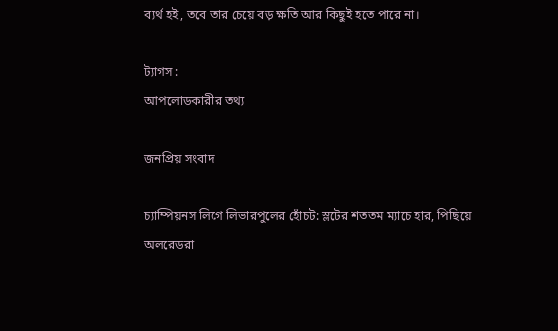ব্যর্থ হই, তবে তার চেয়ে বড় ক্ষতি আর কিছুই হতে পারে না।

ট্যাগস :
আপলোডকারীর তথ্য

জনপ্রিয় সংবাদ

চ্যাম্পিয়নস লিগে লিভারপুলের হোঁচট: স্লটের শততম ম্যাচে হার, পিছিয়ে অলরেডরা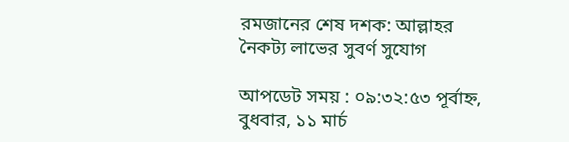রমজানের শেষ দশক: আল্লাহর নৈকট্য লাভের সুবর্ণ সুযোগ

আপডেট সময় : ০৯:৩২:৫৩ পূর্বাহ্ন, বুধবার, ১১ মার্চ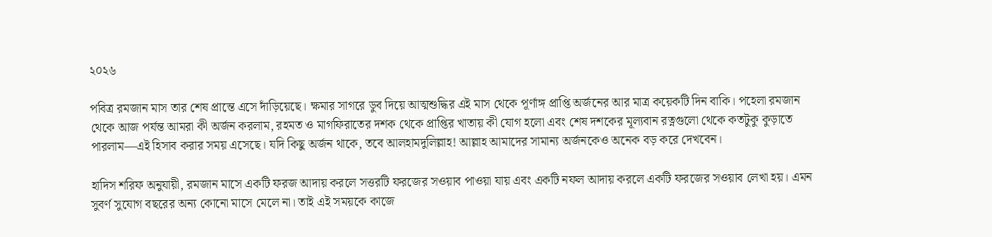২০২৬

পবিত্র রমজান মাস তার শেষ প্রান্তে এসে দাঁড়িয়েছে। ক্ষমার সাগরে ডুব দিয়ে আত্মশুদ্ধির এই মাস থেকে পূর্ণাঙ্গ প্রাপ্তি অর্জনের আর মাত্র কয়েকটি দিন বাকি। পহেলা রমজান থেকে আজ পর্যন্ত আমরা কী অর্জন করলাম, রহমত ও মাগফিরাতের দশক থেকে প্রাপ্তির খাতায় কী যোগ হলো এবং শেষ দশকের মূল্যবান রত্নগুলো থেকে কতটুকু কুড়াতে পারলাম—এই হিসাব করার সময় এসেছে। যদি কিছু অর্জন থাকে, তবে আলহামদুলিল্লাহ! আল্লাহ আমাদের সামান্য অর্জনকেও অনেক বড় করে দেখবেন।

হাদিস শরিফ অনুযায়ী, রমজান মাসে একটি ফরজ আদায় করলে সত্তরটি ফরজের সওয়াব পাওয়া যায় এবং একটি নফল আদায় করলে একটি ফরজের সওয়াব লেখা হয়। এমন সুবর্ণ সুযোগ বছরের অন্য কোনো মাসে মেলে না। তাই এই সময়কে কাজে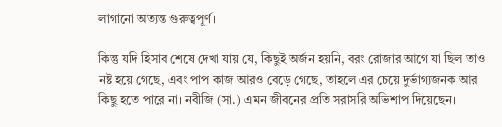লাগানো অত্যন্ত গুরুত্বপূর্ণ।

কিন্তু যদি হিসাব শেষে দেখা যায় যে, কিছুই অর্জন হয়নি, বরং রোজার আগে যা ছিল তাও নষ্ট হয়ে গেছে, এবং পাপ কাজ আরও বেড়ে গেছে, তাহলে এর চেয়ে দুর্ভাগ্যজনক আর কিছু হতে পারে না। নবীজি (সা.) এমন জীবনের প্রতি সরাসরি অভিশাপ দিয়েছেন।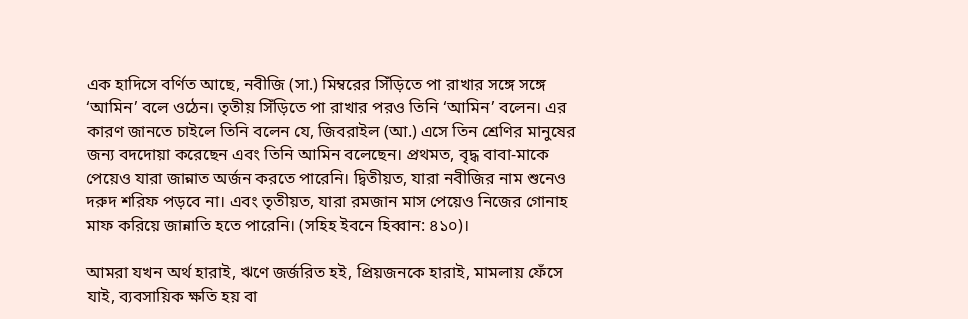এক হাদিসে বর্ণিত আছে, নবীজি (সা.) মিম্বরের সিঁড়িতে পা রাখার সঙ্গে সঙ্গে ‘আমিন’ বলে ওঠেন। তৃতীয় সিঁড়িতে পা রাখার পরও তিনি ‘আমিন’ বলেন। এর কারণ জানতে চাইলে তিনি বলেন যে, জিবরাইল (আ.) এসে তিন শ্রেণির মানুষের জন্য বদদোয়া করেছেন এবং তিনি আমিন বলেছেন। প্রথমত, বৃদ্ধ বাবা-মাকে পেয়েও যারা জান্নাত অর্জন করতে পারেনি। দ্বিতীয়ত, যারা নবীজির নাম শুনেও দরুদ শরিফ পড়বে না। এবং তৃতীয়ত, যারা রমজান মাস পেয়েও নিজের গোনাহ মাফ করিয়ে জান্নাতি হতে পারেনি। (সহিহ ইবনে হিব্বান: ৪১০)।

আমরা যখন অর্থ হারাই, ঋণে জর্জরিত হই, প্রিয়জনকে হারাই, মামলায় ফেঁসে যাই, ব্যবসায়িক ক্ষতি হয় বা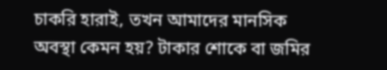চাকরি হারাই, তখন আমাদের মানসিক অবস্থা কেমন হয়? টাকার শোকে বা জমির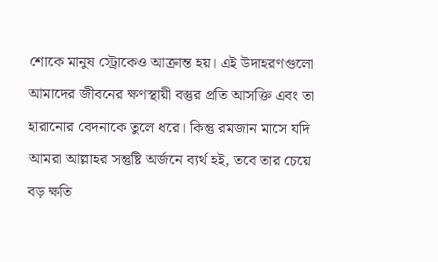শোকে মানুষ স্ট্রোকেও আক্রান্ত হয়। এই উদাহরণগুলো আমাদের জীবনের ক্ষণস্থায়ী বস্তুর প্রতি আসক্তি এবং তা হারানোর বেদনাকে তুলে ধরে। কিন্তু রমজান মাসে যদি আমরা আল্লাহর সন্তুষ্টি অর্জনে ব্যর্থ হই, তবে তার চেয়ে বড় ক্ষতি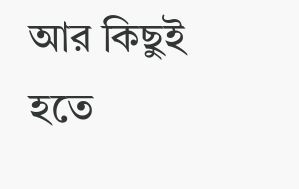আর কিছুই হতে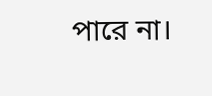পারে না।